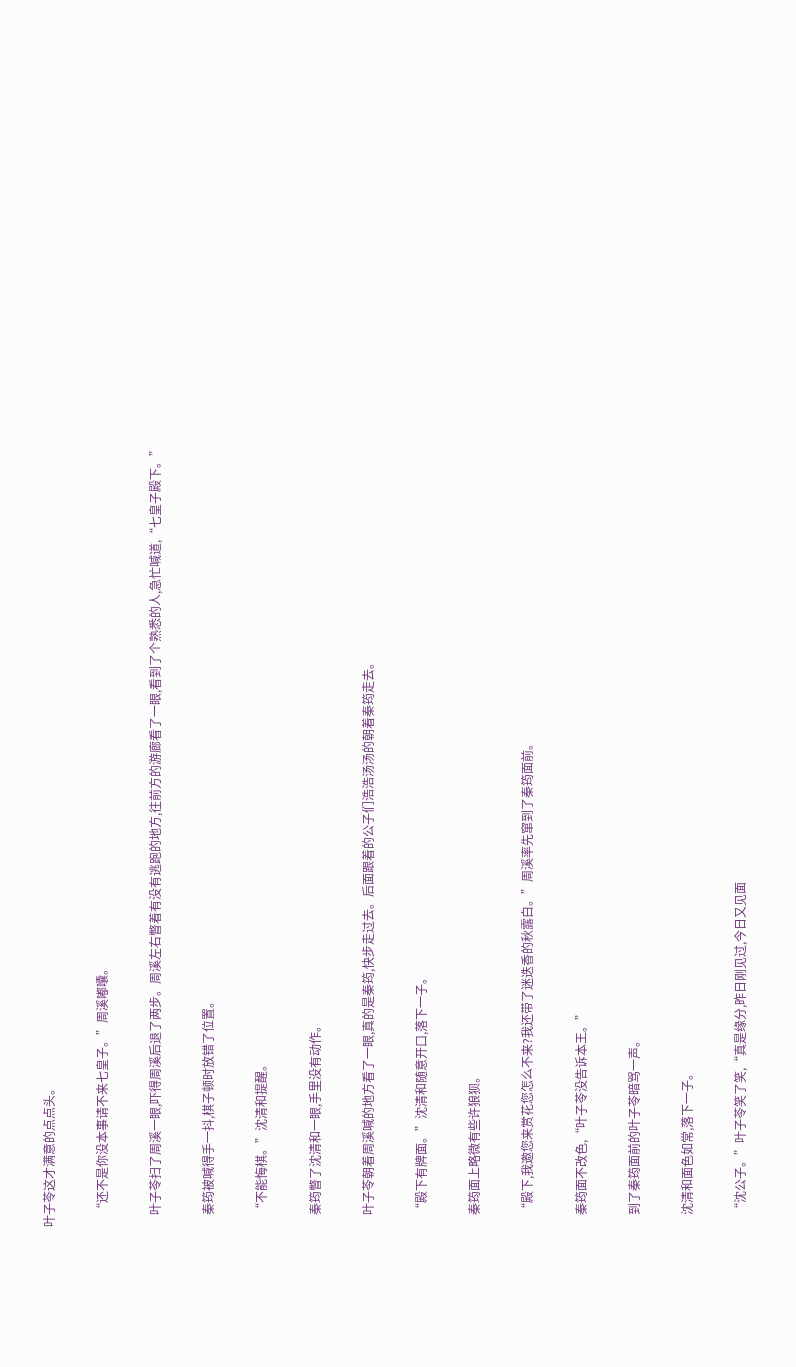叶子苓这才满意的点点头。

    “还不是你没本事请不来七皇子。”周溪嘟囔。

    叶子苓扫了周溪一眼,吓得周溪后退了两步。周溪左右瞥着有没有逃跑的地方,往前方的游廊看了一眼,看到了个熟悉的人,急忙喊道,“七皇子殿下。”

    秦筠被喊得手一抖,棋子顿时放错了位置。

    “不能悔棋。”沈清和提醒。

    秦筠瞥了沈清和一眼,手里没有动作。

    叶子苓朝着周溪喊的地方看了一眼,真的是秦筠,快步走过去。后面跟着的公子们浩浩汤汤的朝着秦筠走去。

    “殿下有牌面。”沈清和随意开口,落下一子。

    秦筠面上略微有些许狼狈。

    “殿下,我邀您来赏花您怎么不来?我还带了迷迭香的秋露白。”周溪率先窜到了秦筠面前。

    秦筠面不改色,“叶子苓没告诉本王。”

    到了秦筠面前的叶子苓暗骂一声。

    沈清和面色如常,落下一子。

    “沈公子。”叶子苓笑了笑,“真是缘分,昨日刚见过,今日又见面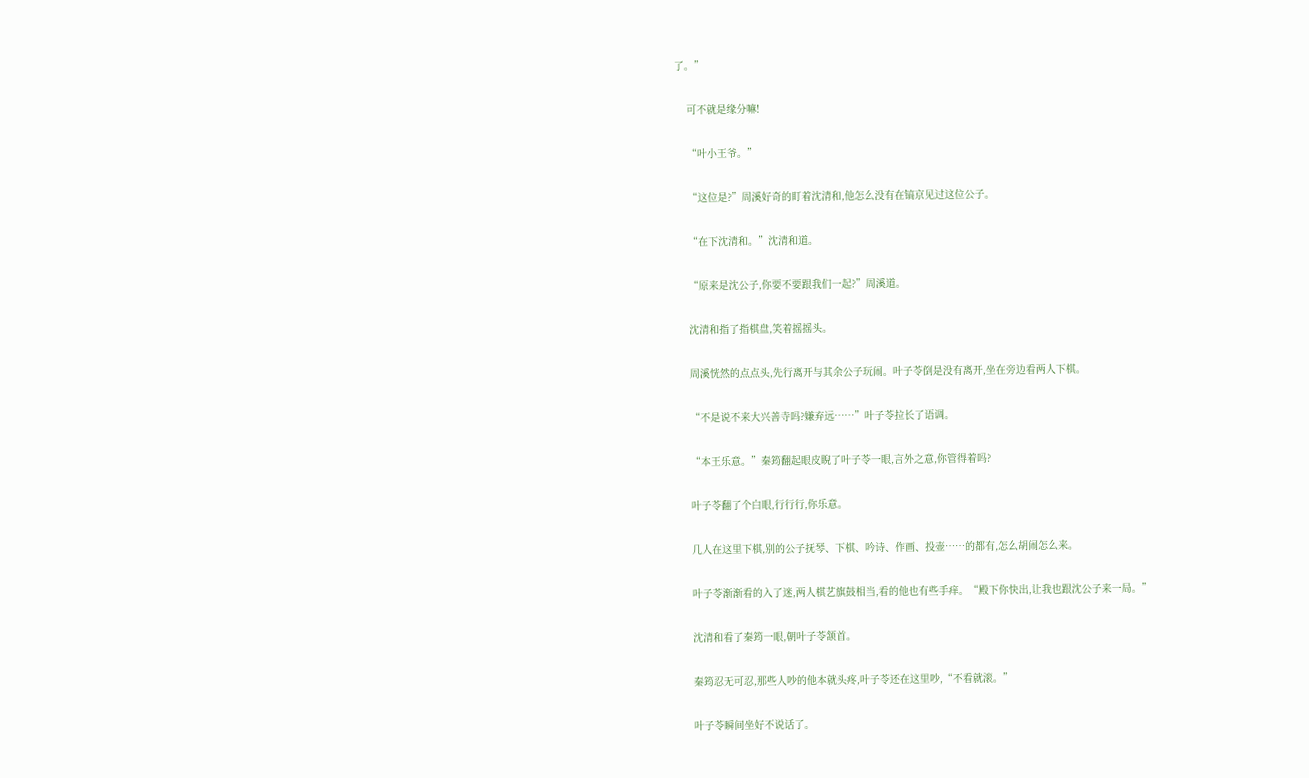了。”

    可不就是缘分嘛!

    “叶小王爷。”

    “这位是?”周溪好奇的盯着沈清和,他怎么没有在镐京见过这位公子。

    “在下沈清和。”沈清和道。

    “原来是沈公子,你要不要跟我们一起?”周溪道。

    沈清和指了指棋盘,笑着摇摇头。

    周溪恍然的点点头,先行离开与其余公子玩闹。叶子苓倒是没有离开,坐在旁边看两人下棋。

    “不是说不来大兴善寺吗?嫌弃远……”叶子苓拉长了语调。

    “本王乐意。”秦筠翻起眼皮睨了叶子苓一眼,言外之意,你管得着吗?

    叶子苓翻了个白眼,行行行,你乐意。

    几人在这里下棋,别的公子抚琴、下棋、吟诗、作画、投壶……的都有,怎么胡闹怎么来。

    叶子苓渐渐看的入了迷,两人棋艺旗鼓相当,看的他也有些手痒。“殿下你快出,让我也跟沈公子来一局。”

    沈清和看了秦筠一眼,朝叶子苓颔首。

    秦筠忍无可忍,那些人吵的他本就头疼,叶子苓还在这里吵,“不看就滚。”

    叶子苓瞬间坐好不说话了。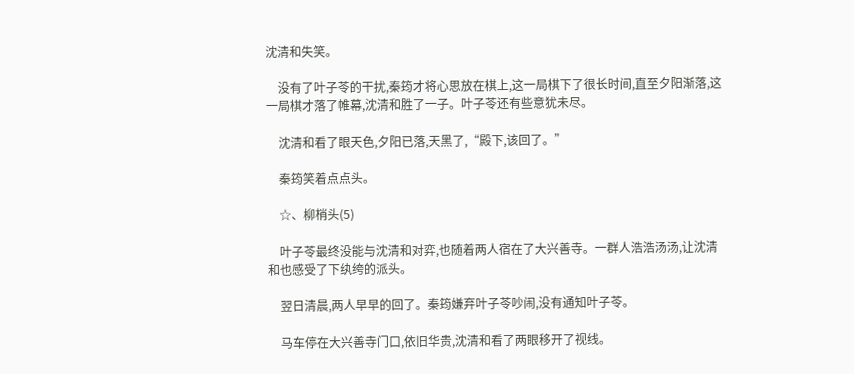沈清和失笑。

    没有了叶子苓的干扰,秦筠才将心思放在棋上,这一局棋下了很长时间,直至夕阳渐落,这一局棋才落了帷幕,沈清和胜了一子。叶子苓还有些意犹未尽。

    沈清和看了眼天色,夕阳已落,天黑了,“殿下,该回了。”

    秦筠笑着点点头。

    ☆、柳梢头(5)

    叶子苓最终没能与沈清和对弈,也随着两人宿在了大兴善寺。一群人浩浩汤汤,让沈清和也感受了下纨绔的派头。

    翌日清晨,两人早早的回了。秦筠嫌弃叶子苓吵闹,没有通知叶子苓。

    马车停在大兴善寺门口,依旧华贵,沈清和看了两眼移开了视线。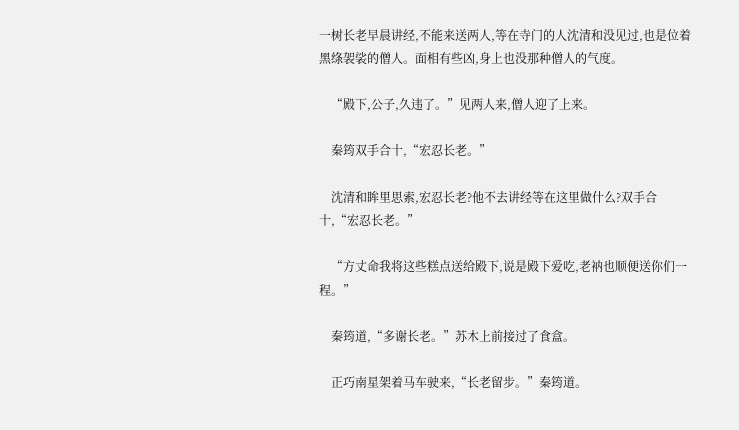一树长老早晨讲经,不能来送两人,等在寺门的人沈清和没见过,也是位着黑绦袈裟的僧人。面相有些凶,身上也没那种僧人的气度。

    “殿下,公子,久违了。”见两人来,僧人迎了上来。

    秦筠双手合十,“宏忍长老。”

    沈清和眸里思索,宏忍长老?他不去讲经等在这里做什么?双手合十,“宏忍长老。”

    “方丈命我将这些糕点送给殿下,说是殿下爱吃,老衲也顺便送你们一程。”

    秦筠道,“多谢长老。”苏木上前接过了食盒。

    正巧南星架着马车驶来,“长老留步。”秦筠道。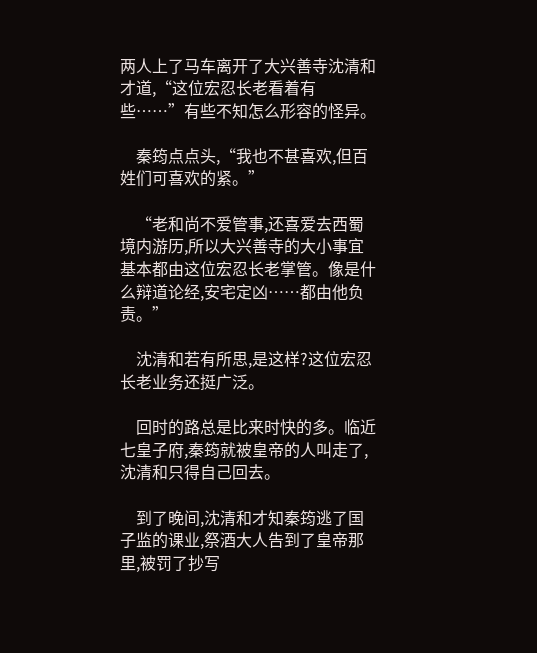两人上了马车离开了大兴善寺沈清和才道,“这位宏忍长老看着有些……”有些不知怎么形容的怪异。

    秦筠点点头,“我也不甚喜欢,但百姓们可喜欢的紧。”

    “老和尚不爱管事,还喜爱去西蜀境内游历,所以大兴善寺的大小事宜基本都由这位宏忍长老掌管。像是什么辩道论经,安宅定凶……都由他负责。”

    沈清和若有所思,是这样?这位宏忍长老业务还挺广泛。

    回时的路总是比来时快的多。临近七皇子府,秦筠就被皇帝的人叫走了,沈清和只得自己回去。

    到了晚间,沈清和才知秦筠逃了国子监的课业,祭酒大人告到了皇帝那里,被罚了抄写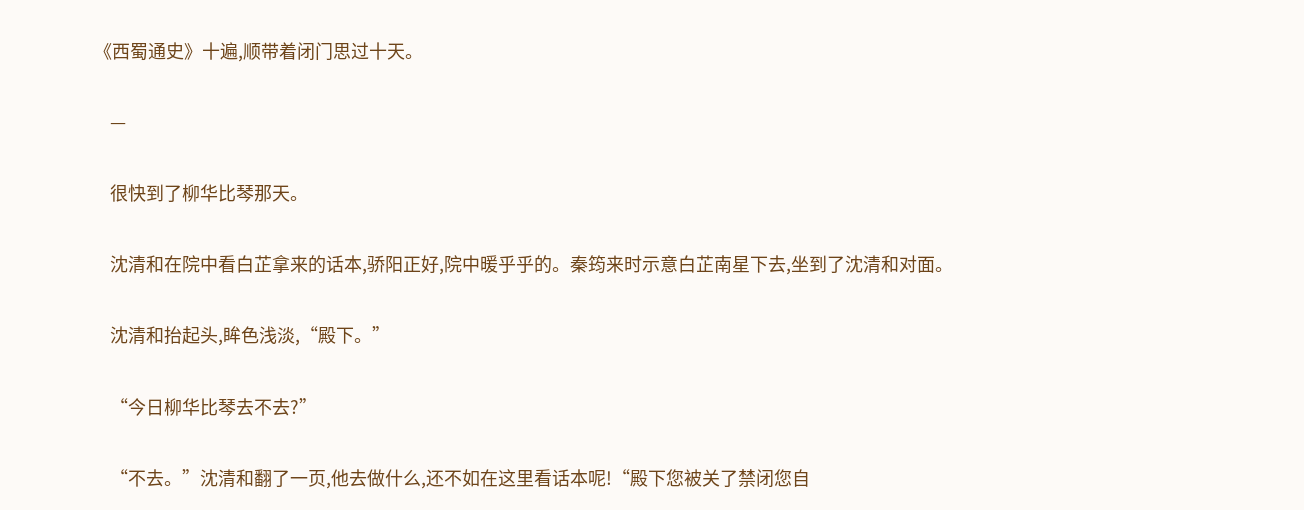《西蜀通史》十遍,顺带着闭门思过十天。

    —

    很快到了柳华比琴那天。

    沈清和在院中看白芷拿来的话本,骄阳正好,院中暖乎乎的。秦筠来时示意白芷南星下去,坐到了沈清和对面。

    沈清和抬起头,眸色浅淡,“殿下。”

    “今日柳华比琴去不去?”

    “不去。”沈清和翻了一页,他去做什么,还不如在这里看话本呢!“殿下您被关了禁闭您自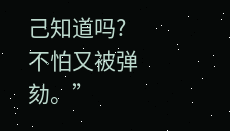己知道吗?不怕又被弹劾。”